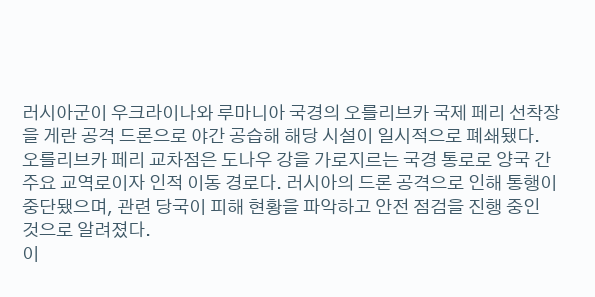러시아군이 우크라이나와 루마니아 국경의 오를리브카 국제 페리 선착장을 게란 공격 드론으로 야간 공습해 해당 시설이 일시적으로 폐쇄됐다.
오를리브카 페리 교차점은 도나우 강을 가로지르는 국경 통로로 양국 간 주요 교역로이자 인적 이동 경로다. 러시아의 드론 공격으로 인해 통행이 중단됐으며, 관련 당국이 피해 현황을 파악하고 안전 점검을 진행 중인 것으로 알려졌다.
이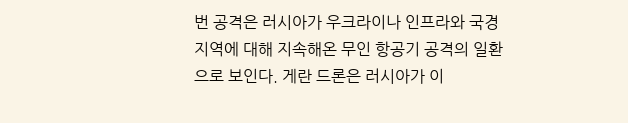번 공격은 러시아가 우크라이나 인프라와 국경 지역에 대해 지속해온 무인 항공기 공격의 일환으로 보인다. 게란 드론은 러시아가 이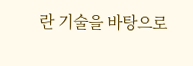란 기술을 바탕으로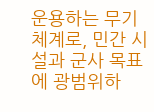운용하는 무기체계로, 민간 시설과 군사 목표에 광범위하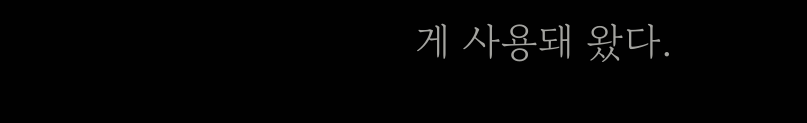게 사용돼 왔다.